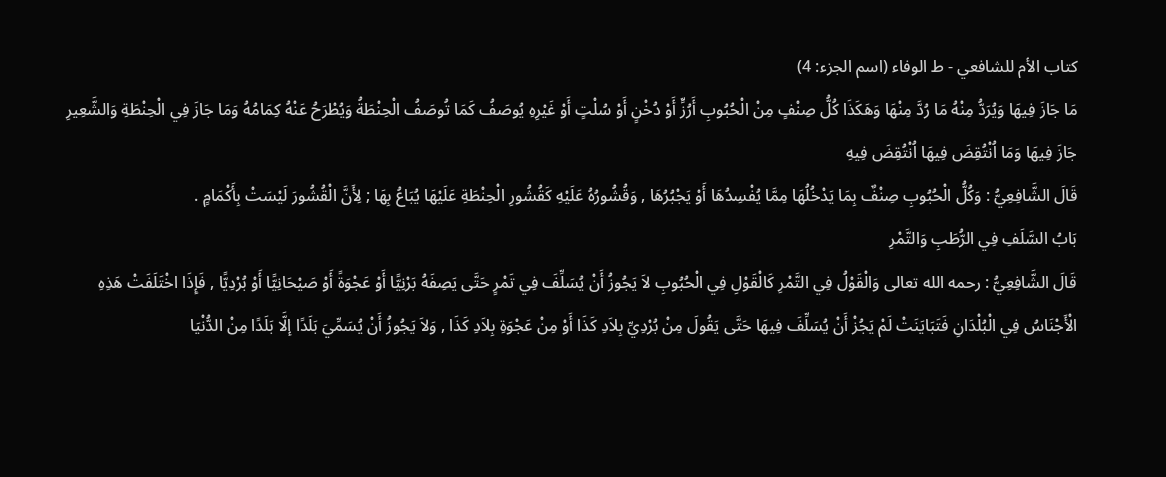كتاب الأم للشافعي - ط الوفاء (اسم الجزء: 4)
مَا جَازَ فِيهَا وَيُرَدُّ مِنْهُ مَا رُدَّ مِنْهَا وَهَكَذَا كُلُّ صِنْفٍ مِنْ الْحُبُوبِ أَرُزٍّ أَوْ دُخْنٍ أَوْ سُلْتٍ أَوْ غَيْرِهِ يُوصَفُ كَمَا تُوصَفُ الْحِنْطَةُ وَيُطْرَحُ عَنْهُ كِمَامُهُ وَمَا جَازَ فِي الْحِنْطَةِ وَالشَّعِيرِ جَازَ فِيهَا وَمَا اُنْتُقِضَ فِيهَا اُنْتُقِضَ فِيهِ
قَالَ الشَّافِعِيُّ : وَكُلُّ الْحُبُوبِ صِنْفٌ بِمَا يَدْخُلُهَا مِمَّا يُفْسِدُهَا أَوْ يَجْبُرُهَا , وَقُشُورُهُ عَلَيْهِ كَقُشُورِ الْحِنْطَةِ عَلَيْهَا يُبَاعُ بِهَا ; لِأَنَّ الْقُشُورَ لَيْسَتْ بِأَكْمَامٍ .
بَابُ السَّلَفِ فِي الرُّطَبِ وَالتَّمْرِ
قَالَ الشَّافِعِيُّ : رحمه الله تعالى وَالْقَوْلُ فِي التَّمْرِ كَالْقَوْلِ فِي الْحُبُوبِ لاَ يَجُوزُ أَنْ يُسَلِّفَ فِي تَمْرٍ حَتَّى يَصِفَهُ بَرْنِيًّا أَوْ عَجْوَةً أَوْ صَيْحَانِيًّا أَوْ بُرْدِيًّا , فَإِذَا اخْتَلَفَتْ هَذِهِ الْأَجْنَاسُ فِي الْبُلْدَانِ فَتَبَايَنَتْ لَمْ يَجُزْ أَنْ يُسَلِّفَ فِيهَا حَتَّى يَقُولَ مِنْ بُرْدِيِّ بِلاَدِ كَذَا أَوْ مِنْ عَجْوَةِ بِلاَدِ كَذَا , وَلاَ يَجُوزُ أَنْ يُسَمِّيَ بَلَدًا إلَّا بَلَدًا مِنْ الدُّنْيَا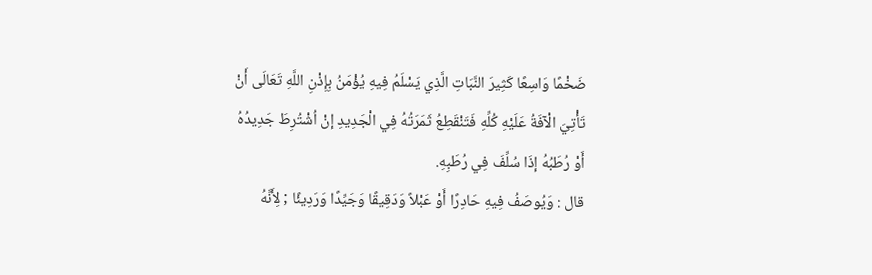ضَخْمًا وَاسِعًا كَثِيرَ النَّبَاتِ الَّذِي يَسْلَمُ فِيهِ يُؤْمَنُ بِإِذْنِ اللَّهِ تَعَالَى أَنْ تَأْتِيَ الْآفَةُ عَلَيْهِ كُلِّهِ فَتَنْقَطِعُ ثَمَرَتُهُ فِي الْجَدِيدِ إنْ اُشْتُرِطَ جَدِيدُهُ أَوْ رُطَبُهُ إذَا سُلِّفَ فِي رُطَبِهِ.
قال : وَيُوصَفُ فِيهِ حَادِرًا أَوْ عَبْلاً وَدَقِيقًا وَجَيِّدًا وَرَدِيئًا ; لِأَنَّهُ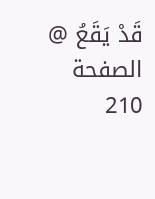قَدْ يَقَعُ @
الصفحة 210